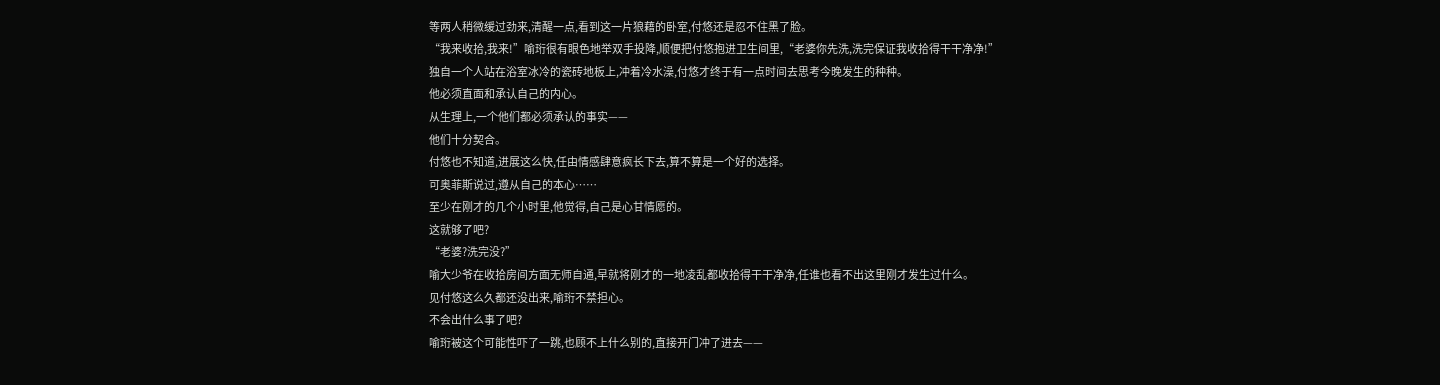等两人稍微缓过劲来,清醒一点,看到这一片狼藉的卧室,付悠还是忍不住黑了脸。
“我来收拾,我来!”喻珩很有眼色地举双手投降,顺便把付悠抱进卫生间里,“老婆你先洗,洗完保证我收拾得干干净净!”
独自一个人站在浴室冰冷的瓷砖地板上,冲着冷水澡,付悠才终于有一点时间去思考今晚发生的种种。
他必须直面和承认自己的内心。
从生理上,一个他们都必须承认的事实——
他们十分契合。
付悠也不知道,进展这么快,任由情感肆意疯长下去,算不算是一个好的选择。
可奥菲斯说过,遵从自己的本心……
至少在刚才的几个小时里,他觉得,自己是心甘情愿的。
这就够了吧?
“老婆?洗完没?”
喻大少爷在收拾房间方面无师自通,早就将刚才的一地凌乱都收拾得干干净净,任谁也看不出这里刚才发生过什么。
见付悠这么久都还没出来,喻珩不禁担心。
不会出什么事了吧?
喻珩被这个可能性吓了一跳,也顾不上什么别的,直接开门冲了进去——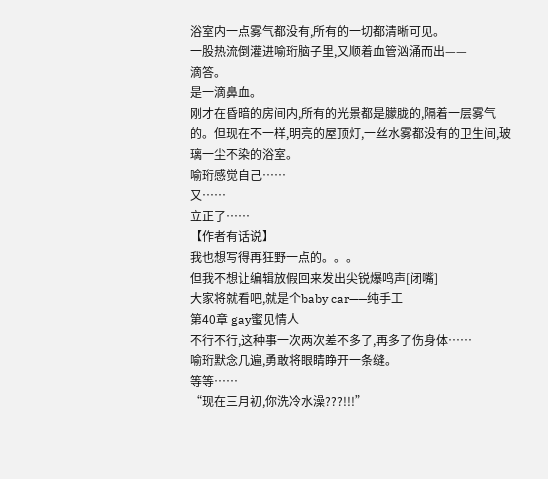浴室内一点雾气都没有,所有的一切都清晰可见。
一股热流倒灌进喻珩脑子里,又顺着血管汹涌而出——
滴答。
是一滴鼻血。
刚才在昏暗的房间内,所有的光景都是朦胧的,隔着一层雾气的。但现在不一样,明亮的屋顶灯,一丝水雾都没有的卫生间,玻璃一尘不染的浴室。
喻珩感觉自己……
又……
立正了……
【作者有话说】
我也想写得再狂野一点的。。。
但我不想让编辑放假回来发出尖锐爆鸣声[闭嘴]
大家将就看吧,就是个baby car——纯手工
第40章 gay蜜见情人
不行不行,这种事一次两次差不多了,再多了伤身体……
喻珩默念几遍,勇敢将眼睛睁开一条缝。
等等……
“现在三月初,你洗冷水澡???!!!”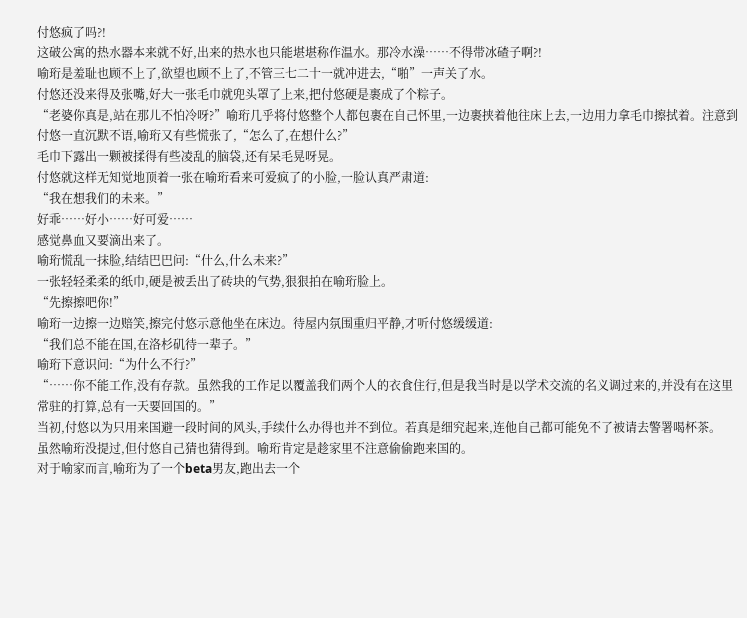付悠疯了吗?!
这破公寓的热水器本来就不好,出来的热水也只能堪堪称作温水。那冷水澡……不得带冰碴子啊?!
喻珩是羞耻也顾不上了,欲望也顾不上了,不管三七二十一就冲进去,“啪”一声关了水。
付悠还没来得及张嘴,好大一张毛巾就兜头罩了上来,把付悠硬是裹成了个粽子。
“老婆你真是,站在那儿不怕冷呀?”喻珩几乎将付悠整个人都包裹在自己怀里,一边裹挟着他往床上去,一边用力拿毛巾擦拭着。注意到付悠一直沉默不语,喻珩又有些慌张了,“怎么了,在想什么?”
毛巾下露出一颗被揉得有些凌乱的脑袋,还有呆毛晃呀晃。
付悠就这样无知觉地顶着一张在喻珩看来可爱疯了的小脸,一脸认真严肃道:
“我在想我们的未来。”
好乖……好小……好可爱……
感觉鼻血又要滴出来了。
喻珩慌乱一抹脸,结结巴巴问:“什么,什么未来?”
一张轻轻柔柔的纸巾,硬是被丢出了砖块的气势,狠狠拍在喻珩脸上。
“先擦擦吧你!”
喻珩一边擦一边赔笑,擦完付悠示意他坐在床边。待屋内氛围重归平静,才听付悠缓缓道:
“我们总不能在国,在洛杉矶待一辈子。”
喻珩下意识问:“为什么不行?”
“……你不能工作,没有存款。虽然我的工作足以覆盖我们两个人的衣食住行,但是我当时是以学术交流的名义调过来的,并没有在这里常驻的打算,总有一天要回国的。”
当初,付悠以为只用来国避一段时间的风头,手续什么办得也并不到位。若真是细究起来,连他自己都可能免不了被请去警署喝杯茶。
虽然喻珩没提过,但付悠自己猜也猜得到。喻珩肯定是趁家里不注意偷偷跑来国的。
对于喻家而言,喻珩为了一个beta男友,跑出去一个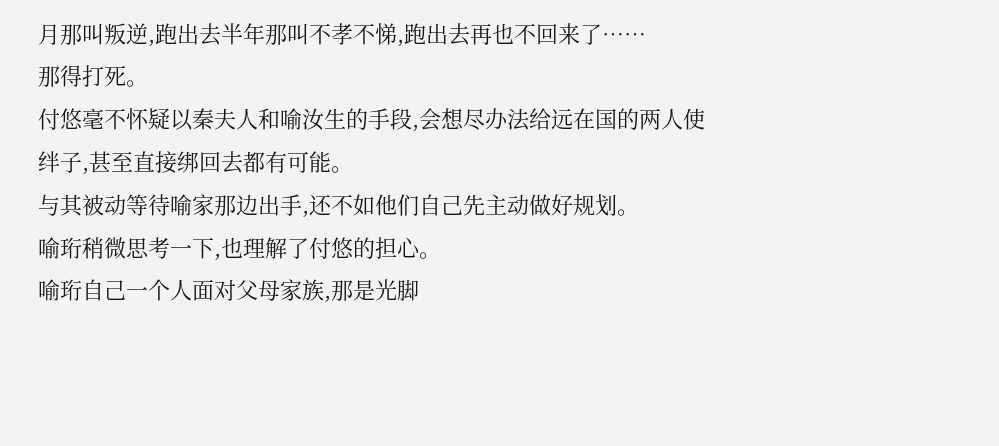月那叫叛逆,跑出去半年那叫不孝不悌,跑出去再也不回来了……
那得打死。
付悠毫不怀疑以秦夫人和喻汝生的手段,会想尽办法给远在国的两人使绊子,甚至直接绑回去都有可能。
与其被动等待喻家那边出手,还不如他们自己先主动做好规划。
喻珩稍微思考一下,也理解了付悠的担心。
喻珩自己一个人面对父母家族,那是光脚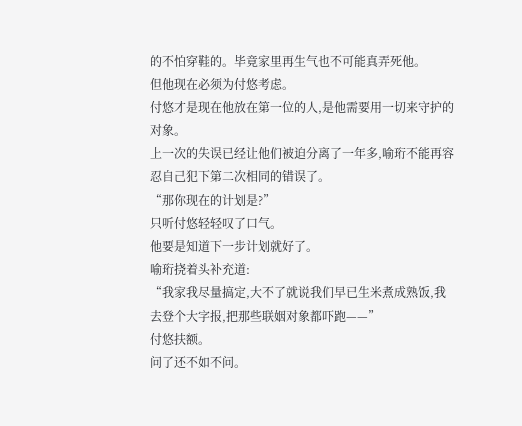的不怕穿鞋的。毕竟家里再生气也不可能真弄死他。
但他现在必须为付悠考虑。
付悠才是现在他放在第一位的人,是他需要用一切来守护的对象。
上一次的失误已经让他们被迫分离了一年多,喻珩不能再容忍自己犯下第二次相同的错误了。
“那你现在的计划是?”
只听付悠轻轻叹了口气。
他要是知道下一步计划就好了。
喻珩挠着头补充道:
“我家我尽量搞定,大不了就说我们早已生米煮成熟饭,我去登个大字报,把那些联姻对象都吓跑——”
付悠扶额。
问了还不如不问。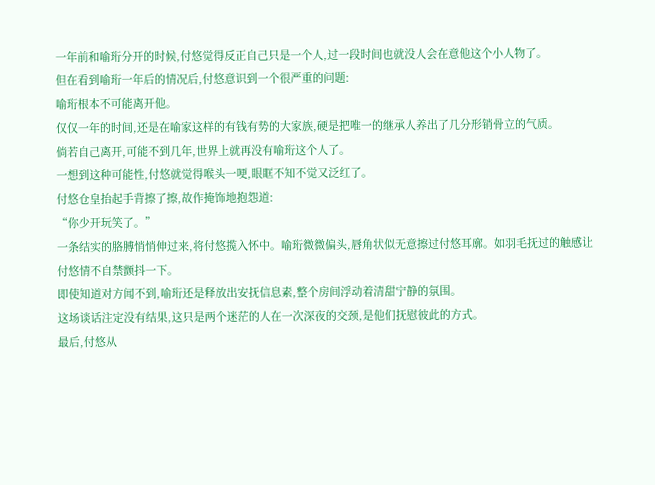一年前和喻珩分开的时候,付悠觉得反正自己只是一个人,过一段时间也就没人会在意他这个小人物了。
但在看到喻珩一年后的情况后,付悠意识到一个很严重的问题:
喻珩根本不可能离开他。
仅仅一年的时间,还是在喻家这样的有钱有势的大家族,硬是把唯一的继承人养出了几分形销骨立的气质。
倘若自己离开,可能不到几年,世界上就再没有喻珩这个人了。
一想到这种可能性,付悠就觉得喉头一哽,眼眶不知不觉又泛红了。
付悠仓皇抬起手背擦了擦,故作掩饰地抱怨道:
“你少开玩笑了。”
一条结实的胳膊悄悄伸过来,将付悠揽入怀中。喻珩微微偏头,唇角状似无意擦过付悠耳廓。如羽毛抚过的触感让付悠情不自禁颤抖一下。
即使知道对方闻不到,喻珩还是释放出安抚信息素,整个房间浮动着清甜宁静的氛围。
这场谈话注定没有结果,这只是两个迷茫的人在一次深夜的交颈,是他们抚慰彼此的方式。
最后,付悠从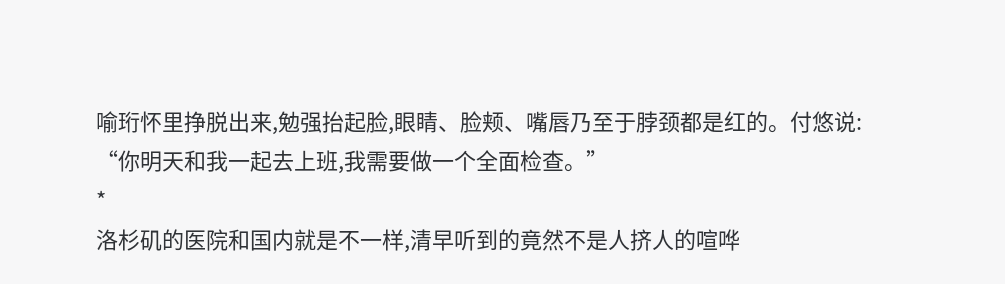喻珩怀里挣脱出来,勉强抬起脸,眼睛、脸颊、嘴唇乃至于脖颈都是红的。付悠说:
“你明天和我一起去上班,我需要做一个全面检查。”
*
洛杉矶的医院和国内就是不一样,清早听到的竟然不是人挤人的喧哗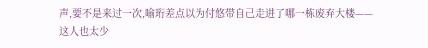声,要不是来过一次,喻珩差点以为付悠带自己走进了哪一栋废弃大楼——
这人也太少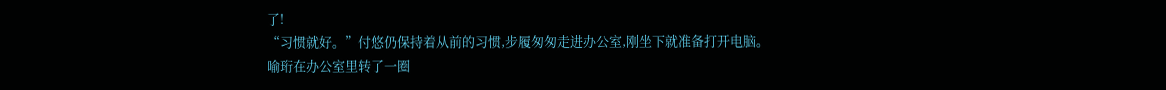了!
“习惯就好。”付悠仍保持着从前的习惯,步履匆匆走进办公室,刚坐下就准备打开电脑。
喻珩在办公室里转了一圈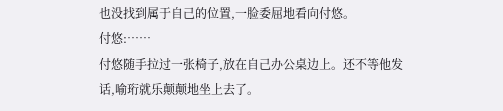也没找到属于自己的位置,一脸委屈地看向付悠。
付悠:……
付悠随手拉过一张椅子,放在自己办公桌边上。还不等他发话,喻珩就乐颠颠地坐上去了。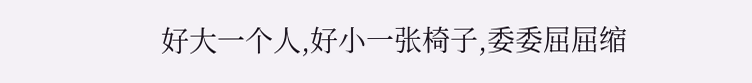好大一个人,好小一张椅子,委委屈屈缩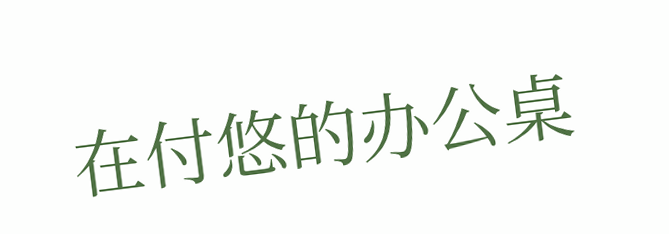在付悠的办公桌